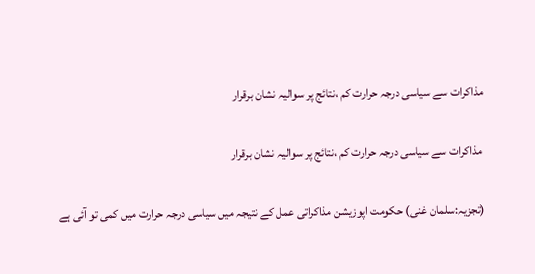مذاکرات سے سیاسی درجہ حرارت کم ،نتائج پر سوالیہ نشان برقرار

 مذاکرات سے سیاسی درجہ حرارت کم ،نتائج پر سوالیہ نشان برقرار

(تجزیہ:سلمان غنی) حکومت اپوزیشن مذاکراتی عمل کے نتیجہ میں سیاسی درجہ حرارت میں کمی تو آئی ہے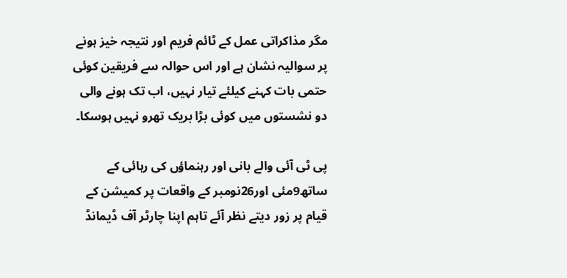مگر مذاکراتی عمل کے ٹائم فریم اور نتیجہ خیز ہونے پر سوالیہ نشان ہے اور اس حوالہ سے فریقین کوئی حتمی بات کہنے کیلئے تیار نہیں، اب تک ہونے والی دو نشستوں میں کوئی بڑا بریک تھرو نہیں ہوسکا۔

پی ٹی آئی والے بانی اور رہنماؤں کی رہائی کے ساتھ9مئی اور26نومبر کے واقعات پر کمیشن کے قیام پر زور دیتے نظر آئے تاہم اپنا چارٹر آف ڈیمانڈ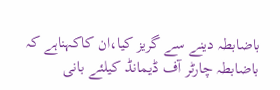باضابطہ دینے سے گریز کیا،ان کاکہناہے کہ باضابطہ چارٹر آف ڈیمانڈ کیلئے بانی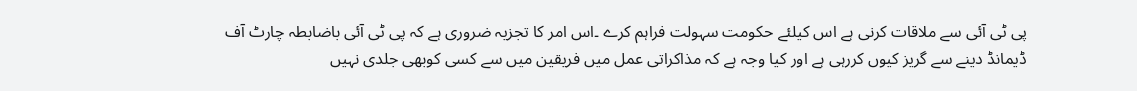پی ٹی آئی سے ملاقات کرنی ہے اس کیلئے حکومت سہولت فراہم کرے ۔اس امر کا تجزیہ ضروری ہے کہ پی ٹی آئی باضابطہ چارٹ آف ڈیمانڈ دینے سے گریز کیوں کررہی ہے اور کیا وجہ ہے کہ مذاکراتی عمل میں فریقین میں سے کسی کوبھی جلدی نہیں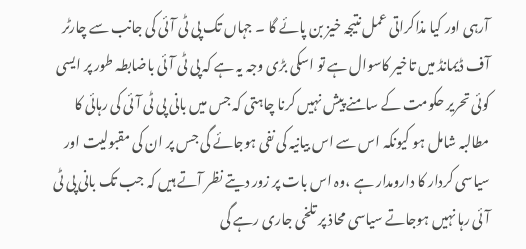آرہی اور کیا مذاکراتی عمل نتیجہ خیز بن پائے گا ۔ جہاں تک پی ٹی آئی کی جانب سے چارٹر آف ڈیمانڈ میں تاخیر کاسوال ہے تو اسکی بڑی وجہ یہ ہے کہ پی ٹی آئی باضابطہ طور پر ایسی کوئی تحریر حکومت کے سامنے پیش نہیں کرنا چاہتی کہ جس میں بانی پی ٹی آئی کی رہائی کا مطالبہ شامل ہو کیونکہ اس سے اس بیانیہ کی نفی ہوجائے گی جس پر ان کی مقبولیت اور سیاسی کردار کا دارومدار ہے ،وہ اس بات پر زور دیتے نظر آتے ہیں کہ جب تک بانی پی ٹی آئی رہا نہیں ہوجاتے سیاسی محاذ پر تلخی جاری رہے گی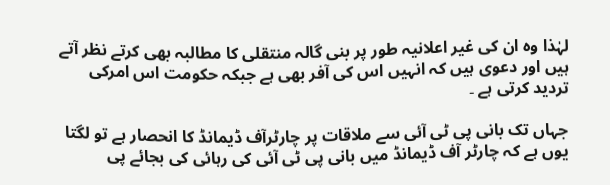لہٰذا وہ ان کی غیر اعلانیہ طور پر بنی گالہ منتقلی کا مطالبہ بھی کرتے نظر آتے ہیں اور دعوی ہیں کہ انہیں اس کی آفر بھی ہے جبکہ حکومت اس امرکی تردید کرتی ہے ۔

جہاں تک بانی پی ٹی آئی سے ملاقات پر چارٹرآف ڈیمانڈ کا انحصار ہے تو لگتا یوں ہے کہ چارٹر آف ڈیمانڈ میں بانی پی ٹی آئی کی رہائی کی بجائے پی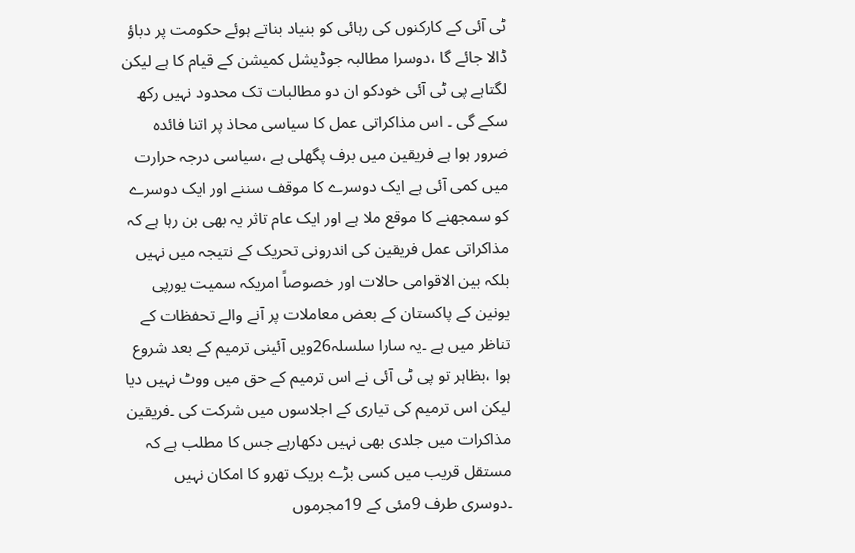ٹی آئی کے کارکنوں کی رہائی کو بنیاد بناتے ہوئے حکومت پر دباؤ ڈالا جائے گا ،دوسرا مطالبہ جوڈیشل کمیشن کے قیام کا ہے لیکن لگتاہے پی ٹی آئی خودکو ان دو مطالبات تک محدود نہیں رکھ سکے گی ۔ اس مذاکراتی عمل کا سیاسی محاذ پر اتنا فائدہ ضرور ہوا ہے فریقین میں برف پگھلی ہے ،سیاسی درجہ حرارت میں کمی آئی ہے ایک دوسرے کا موقف سننے اور ایک دوسرے کو سمجھنے کا موقع ملا ہے اور ایک عام تاثر یہ بھی بن رہا ہے کہ مذاکراتی عمل فریقین کی اندرونی تحریک کے نتیجہ میں نہیں بلکہ بین الاقوامی حالات اور خصوصاً امریکہ سمیت یورپی یونین کے پاکستان کے بعض معاملات پر آنے والے تحفظات کے تناظر میں ہے ۔یہ سارا سلسلہ26ویں آئینی ترمیم کے بعد شروع ہوا ،بظاہر تو پی ٹی آئی نے اس ترمیم کے حق میں ووٹ نہیں دیا لیکن اس ترمیم کی تیاری کے اجلاسوں میں شرکت کی ۔فریقین مذاکرات میں جلدی بھی نہیں دکھارہے جس کا مطلب ہے کہ مستقل قریب میں کسی بڑے بریک تھرو کا امکان نہیں ۔دوسری طرف 9مئی کے 19مجرموں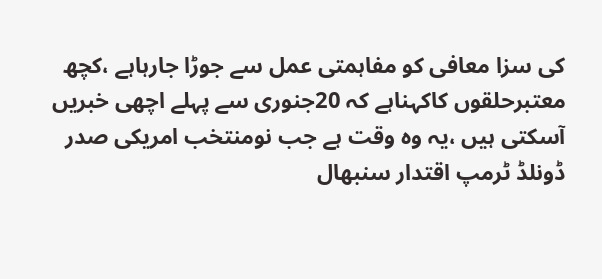کی سزا معافی کو مفاہمتی عمل سے جوڑا جارہاہے ،کچھ معتبرحلقوں کاکہناہے کہ 20جنوری سے پہلے اچھی خبریں آسکتی ہیں ،یہ وہ وقت ہے جب نومنتخب امریکی صدر ڈونلڈ ٹرمپ اقتدار سنبھال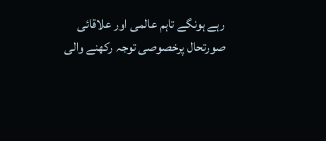رہے ہونگے تاہم عالمی اور علاقائی صورتحال پرخصوصی توجہ رکھنے والی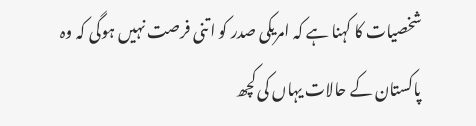شخصیات کا کہنا ہے کہ امریکی صدر کو اتنی فرصت نہیں ہوگی کہ وہ پاکستان کے حالات یہاں کی کچھ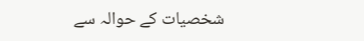شخصیات کے حوالہ سے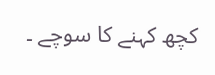کچھ کہنے کا سوچے ۔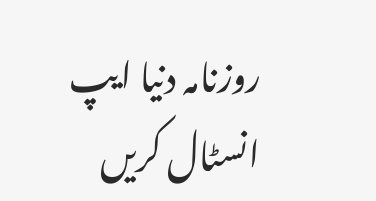روزنامہ دنیا ایپ انسٹال کریں